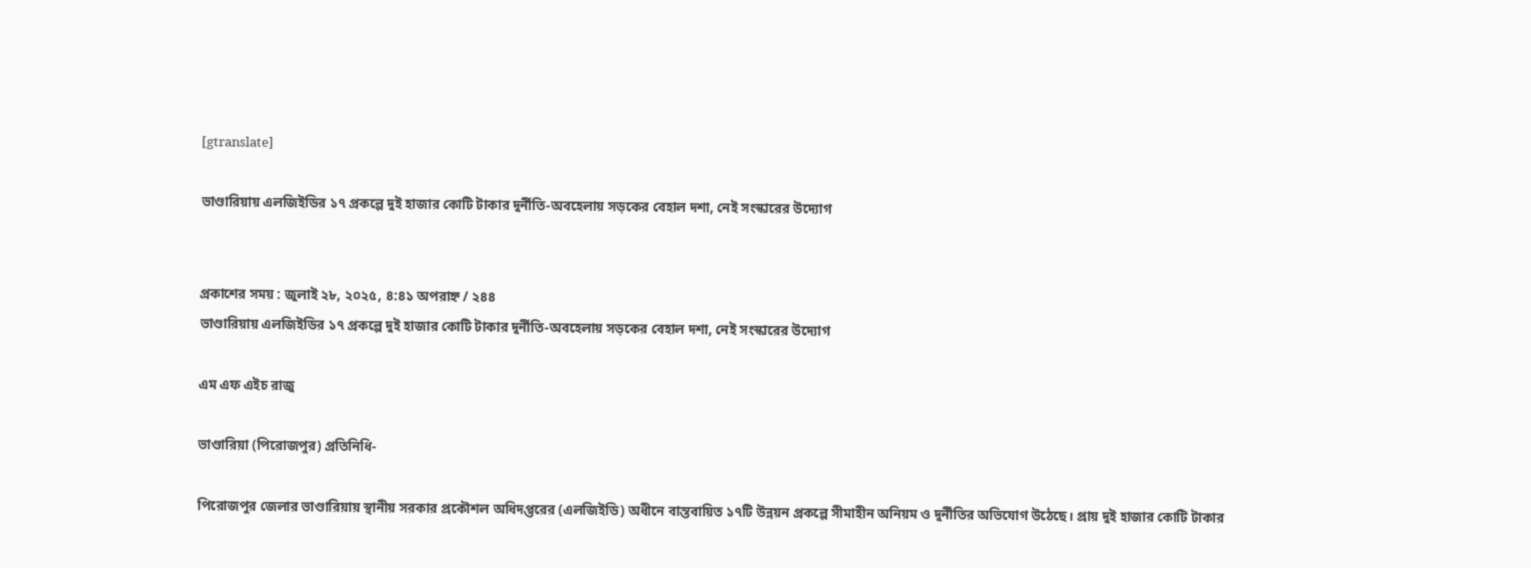[gtranslate]

ভাণ্ডারিয়ায় এলজিইডির ১৭ প্রকল্পে দুই হাজার কোটি টাকার দুর্নীতি-অবহেলায় সড়কের বেহাল দশা, নেই সংস্কারের উদ্যোগ


প্রকাশের সময় : জুলাই ২৮, ২০২৫, ৪:৪১ অপরাহ্ন / ২৪৪
ভাণ্ডারিয়ায় এলজিইডির ১৭ প্রকল্পে দুই হাজার কোটি টাকার দুর্নীতি-অবহেলায় সড়কের বেহাল দশা, নেই সংস্কারের উদ্যোগ

এম এফ এইচ রাজু

ভাণ্ডারিয়া (পিরোজপুর) প্রতিনিধি-

পিরোজপুর জেলার ভাণ্ডারিয়ায় স্থানীয় সরকার প্রকৌশল অধিদপ্তরের (এলজিইডি) অধীনে বাস্তবায়িত ১৭টি উন্নয়ন প্রকল্পে সীমাহীন অনিয়ম ও দুর্নীতির অভিযোগ উঠেছে। প্রায় দুই হাজার কোটি টাকার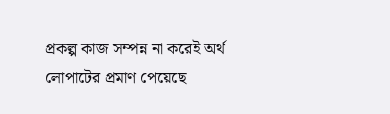প্রকল্প কাজ সম্পন্ন না করেই অর্থ লোপাটের প্রমাণ পেয়েছে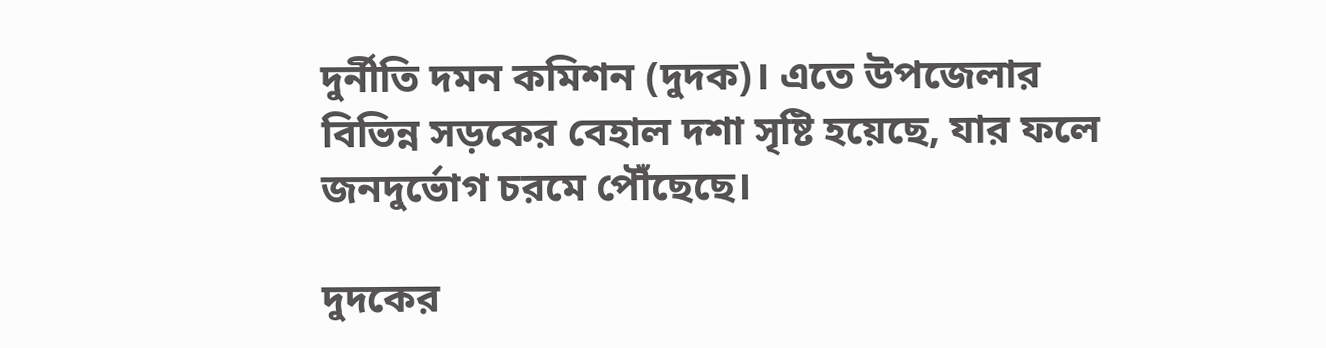দুর্নীতি দমন কমিশন (দুদক)। এতে উপজেলার বিভিন্ন সড়কের বেহাল দশা সৃষ্টি হয়েছে, যার ফলে জনদুর্ভোগ চরমে পৌঁছেছে।

দুদকের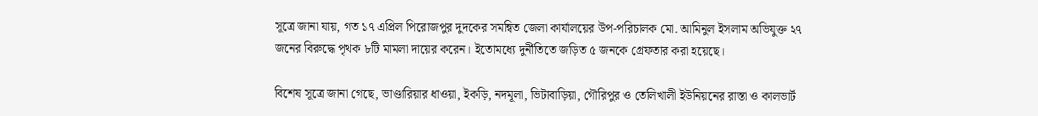সূত্রে জানা যায়, গত ১৭ এপ্রিল পিরোজপুর দুদকের সমন্বিত জেলা কার্যালয়ের উপ-পরিচালক মো. আমিনুল ইসলাম অভিযুক্ত ২৭ জনের বিরুদ্ধে পৃথক ৮টি মামলা দায়ের করেন। ইতোমধ্যে দুর্নীতিতে জড়িত ৫ জনকে গ্রেফতার করা হয়েছে।

বিশেষ সূত্রে জানা গেছে, ভাণ্ডারিয়ার ধাওয়া, ইকড়ি, নদমূলা, ভিটাবাড়িয়া, গৌরিপুর ও তেলিখালী ইউনিয়নের রাস্তা ও কালভার্ট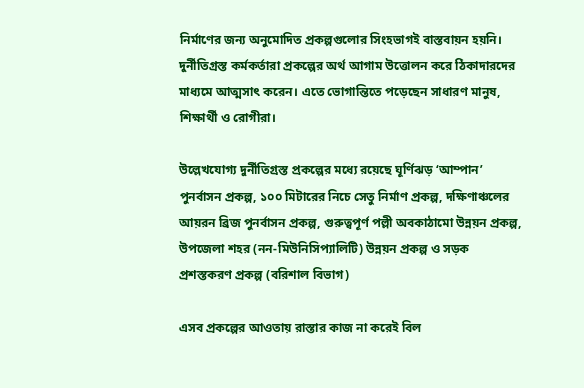নির্মাণের জন্য অনুমোদিত প্রকল্পগুলোর সিংহভাগই বাস্তবায়ন হয়নি। দুর্নীতিগ্রস্ত কর্মকর্তারা প্রকল্পের অর্থ আগাম উত্তোলন করে ঠিকাদারদের মাধ্যমে আত্মসাৎ করেন। এতে ভোগান্তিতে পড়েছেন সাধারণ মানুষ, শিক্ষার্থী ও রোগীরা।

উল্লেখযোগ্য দুর্নীতিগ্রস্ত প্রকল্পের মধ্যে রয়েছে ঘূর্ণিঝড় ‘আম্পান’ পুনর্বাসন প্রকল্প, ১০০ মিটারের নিচে সেতু নির্মাণ প্রকল্প, দক্ষিণাঞ্চলের আয়রন ব্রিজ পুনর্বাসন প্রকল্প, গুরুত্বপূর্ণ পল্লী অবকাঠামো উন্নয়ন প্রকল্প, উপজেলা শহর (নন-মিউনিসিপ্যালিটি) উন্নয়ন প্রকল্প ও সড়ক প্রশস্তকরণ প্রকল্প (বরিশাল বিভাগ)

এসব প্রকল্পের আওতায় রাস্তার কাজ না করেই বিল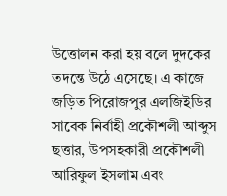উত্তোলন করা হয় বলে দুদকের তদন্তে উঠে এসেছে। এ কাজে জড়িত পিরোজপুর এলজিইডির সাবেক নির্বাহী প্রকৌশলী আব্দুস ছত্তার, উপসহকারী প্রকৌশলী আরিফুল ইসলাম এবং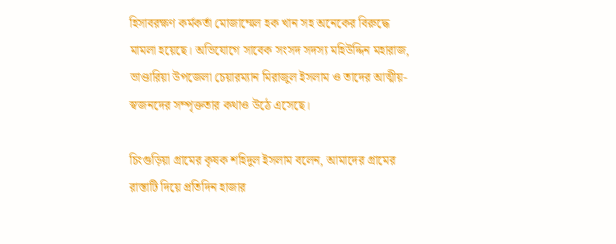হিসাবরক্ষণ কর্মকর্তা মোজাম্মেল হক খান সহ অনেকের বিরুদ্ধে মামলা হয়েছে। অভিযোগে সাবেক সংসদ সদস্য মহিউদ্দিন মহারাজ, ভাণ্ডারিয়া উপজেলা চেয়ারম্যান মিরাজুল ইসলাম ও তাদের আত্মীয়-স্বজনদের সম্পৃক্ততার কথাও উঠে এসেছে।

চিংগুড়িয়া গ্রামের কৃষক শহিদুল ইসলাম বলেন, আমাদের গ্রামের রাস্তাটি দিয়ে প্রতিদিন হাজার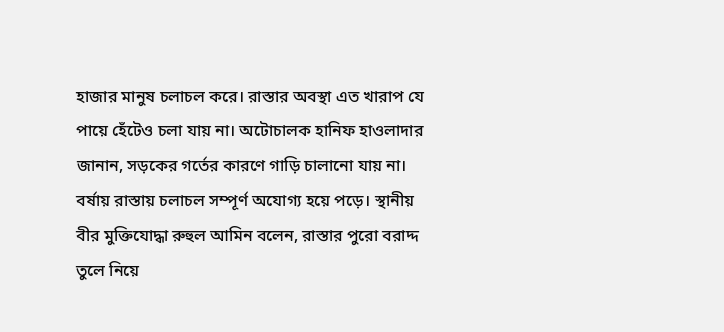হাজার মানুষ চলাচল করে। রাস্তার অবস্থা এত খারাপ যে পায়ে হেঁটেও চলা যায় না। অটোচালক হানিফ হাওলাদার জানান, সড়কের গর্তের কারণে গাড়ি চালানো যায় না। বর্ষায় রাস্তায় চলাচল সম্পূর্ণ অযোগ্য হয়ে পড়ে। স্থানীয় বীর মুক্তিযোদ্ধা রুহুল আমিন বলেন, রাস্তার পুরো বরাদ্দ তুলে নিয়ে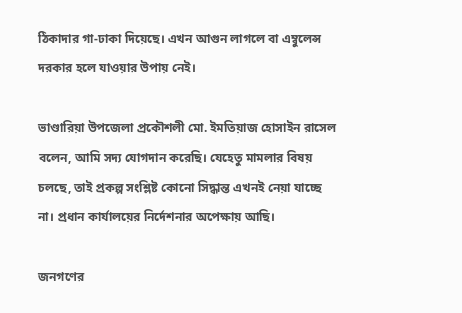ঠিকাদার গা-ঢাকা দিয়েছে। এখন আগুন লাগলে বা এম্বুলেন্স দরকার হলে যাওয়ার উপায় নেই।

ভাণ্ডারিয়া উপজেলা প্রকৌশলী মো. ইমতিয়াজ হোসাইন রাসেল বলেন, আমি সদ্য যোগদান করেছি। যেহেতু মামলার বিষয় চলছে, তাই প্রকল্প সংশ্লিষ্ট কোনো সিদ্ধান্ত এখনই নেয়া যাচ্ছে না। প্রধান কার্যালয়ের নির্দেশনার অপেক্ষায় আছি।

জনগণের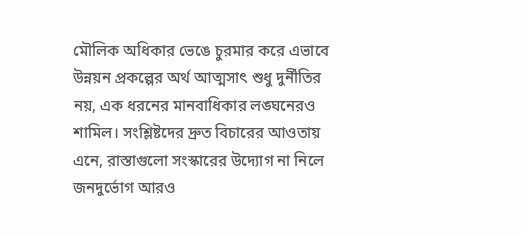মৌলিক অধিকার ভেঙে চুরমার করে এভাবে উন্নয়ন প্রকল্পের অর্থ আত্মসাৎ শুধু দুর্নীতির নয়, এক ধরনের মানবাধিকার লঙ্ঘনেরও শামিল। সংশ্লিষ্টদের দ্রুত বিচারের আওতায় এনে, রাস্তাগুলো সংস্কারের উদ্যোগ না নিলে জনদুর্ভোগ আরও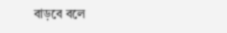বাড়বে বলে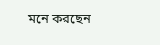মনে করছেন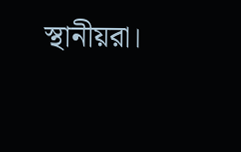স্থানীয়রা।